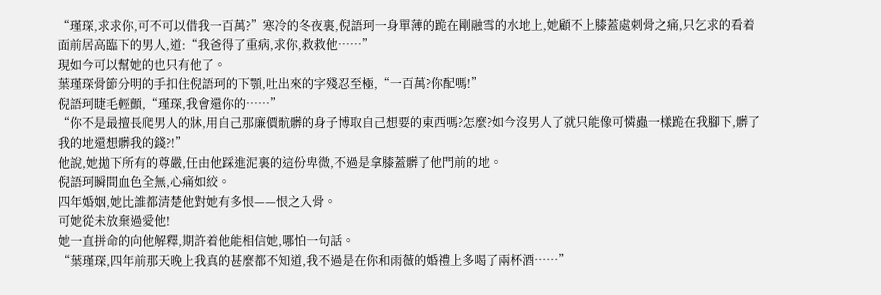“瑾琛,求求你,可不可以借我一百萬?”寒冷的冬夜裏,倪語珂一身單薄的跪在剛融雪的水地上,她顧不上膝蓋處刺骨之痛,只乞求的看着面前居高臨下的男人,道:“我爸得了重病,求你,救救他……”
現如今可以幫她的也只有他了。
葉瑾琛骨節分明的手扣住倪語珂的下顎,吐出來的字殘忍至極,“一百萬?你配嗎!”
倪語珂睫毛輕顫,“瑾琛,我會還你的……”
“你不是最擅長爬男人的牀,用自己那廉價骯髒的身子博取自己想要的東西嗎?怎麼?如今沒男人了就只能像可憐蟲一樣跪在我腳下,髒了我的地還想髒我的錢?!”
他說,她拋下所有的尊嚴,任由他踩進泥裏的這份卑微,不過是拿膝蓋髒了他門前的地。
倪語珂瞬間血色全無,心痛如絞。
四年婚姻,她比誰都清楚他對她有多恨——恨之入骨。
可她從未放棄過愛他!
她一直拼命的向他解釋,期許着他能相信她,哪怕一句話。
“葉瑾琛,四年前那天晚上我真的甚麼都不知道,我不過是在你和雨薇的婚禮上多喝了兩杯酒……”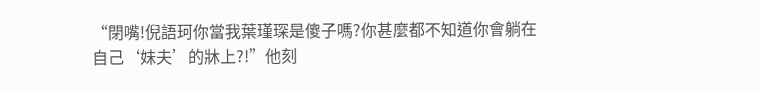“閉嘴!倪語珂你當我葉瑾琛是傻子嗎?你甚麼都不知道你會躺在自己‘妹夫’的牀上?!”他刻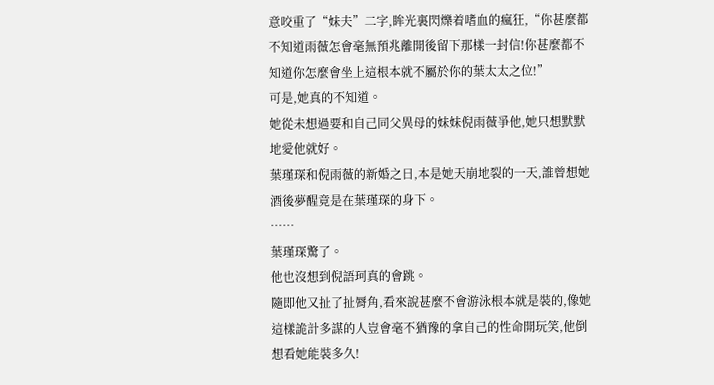意咬重了“妹夫”二字,眸光裏閃爍着嗜血的瘋狂,“你甚麼都不知道雨薇怎會毫無預兆離開後留下那樣一封信!你甚麼都不知道你怎麼會坐上這根本就不屬於你的葉太太之位!”
可是,她真的不知道。
她從未想過要和自己同父異母的妹妹倪雨薇爭他,她只想默默地愛他就好。
葉瑾琛和倪雨薇的新婚之日,本是她天崩地裂的一天,誰曾想她酒後夢醒竟是在葉瑾琛的身下。
……
葉瑾琛驚了。
他也沒想到倪語珂真的會跳。
隨即他又扯了扯脣角,看來說甚麼不會游泳根本就是裝的,像她這樣詭計多謀的人豈會毫不猶豫的拿自己的性命開玩笑,他倒想看她能裝多久!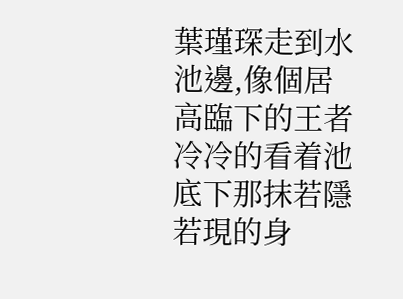葉瑾琛走到水池邊,像個居高臨下的王者冷冷的看着池底下那抹若隱若現的身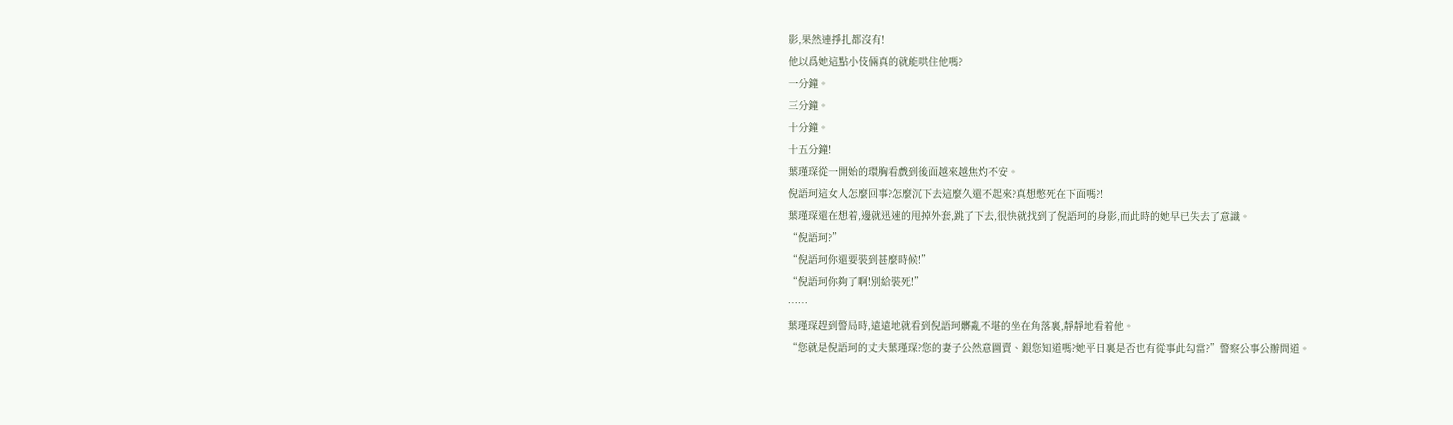影,果然連掙扎都沒有!
他以爲她這點小伎倆真的就能哄住他嗎?
一分鐘。
三分鐘。
十分鐘。
十五分鐘!
葉瑾琛從一開始的環胸看戲到後面越來越焦灼不安。
倪語珂這女人怎麼回事?怎麼沉下去這麼久還不起來?真想憋死在下面嗎?!
葉瑾琛還在想着,邊就迅速的甩掉外套,跳了下去,很快就找到了倪語珂的身影,而此時的她早已失去了意識。
“倪語珂?”
“倪語珂你還要裝到甚麼時候!”
“倪語珂你夠了啊!別給裝死!”
……
葉瑾琛趕到警局時,遠遠地就看到倪語珂髒亂不堪的坐在角落裏,靜靜地看着他。
“您就是倪語珂的丈夫葉瑾琛?您的妻子公然意圖賣、銀您知道嗎?她平日裏是否也有從事此勾當?”警察公事公辦問道。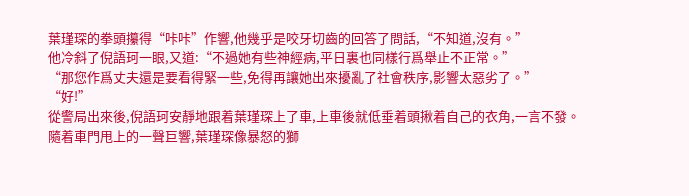葉瑾琛的拳頭攥得“咔咔”作響,他幾乎是咬牙切齒的回答了問話,“不知道,沒有。”
他冷斜了倪語珂一眼,又道:“不過她有些神經病,平日裏也同樣行爲舉止不正常。”
“那您作爲丈夫還是要看得緊一些,免得再讓她出來擾亂了社會秩序,影響太惡劣了。”
“好!”
從警局出來後,倪語珂安靜地跟着葉瑾琛上了車,上車後就低垂着頭揪着自己的衣角,一言不發。
隨着車門甩上的一聲巨響,葉瑾琛像暴怒的獅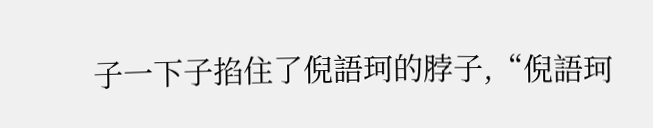子一下子掐住了倪語珂的脖子,“倪語珂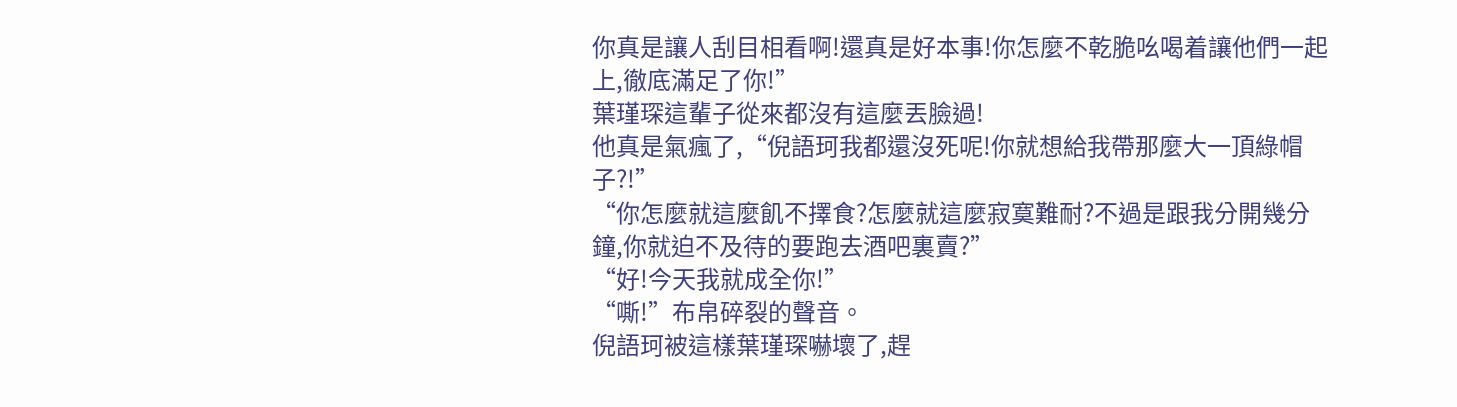你真是讓人刮目相看啊!還真是好本事!你怎麼不乾脆吆喝着讓他們一起上,徹底滿足了你!”
葉瑾琛這輩子從來都沒有這麼丟臉過!
他真是氣瘋了,“倪語珂我都還沒死呢!你就想給我帶那麼大一頂綠帽子?!”
“你怎麼就這麼飢不擇食?怎麼就這麼寂寞難耐?不過是跟我分開幾分鐘,你就迫不及待的要跑去酒吧裏賣?”
“好!今天我就成全你!”
“嘶!”布帛碎裂的聲音。
倪語珂被這樣葉瑾琛嚇壞了,趕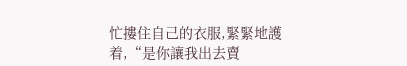忙摟住自己的衣服,緊緊地護着,“是你讓我出去賣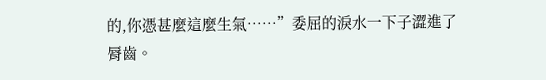的,你憑甚麼這麼生氣……”委屈的淚水一下子澀進了脣齒。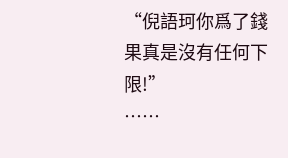“倪語珂你爲了錢果真是沒有任何下限!”
……